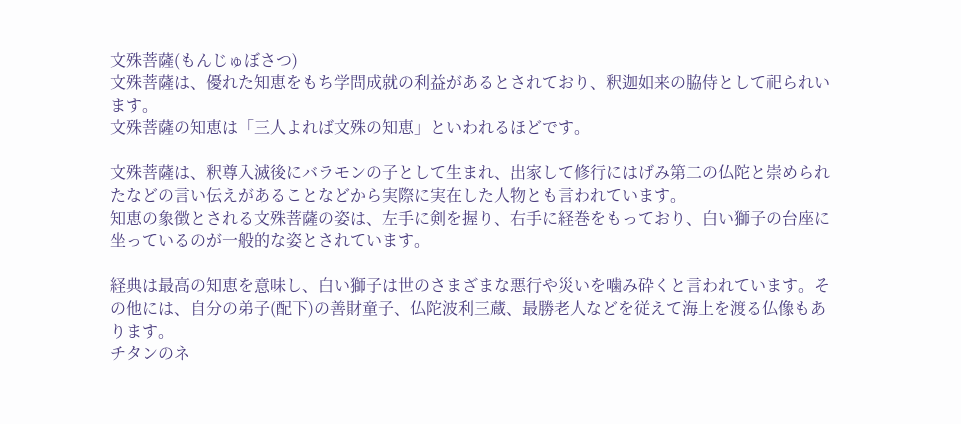文殊菩薩(もんじゅぼさつ)
文殊菩薩は、優れた知恵をもち学問成就の利益があるとされており、釈迦如来の脇侍として祀られいます。
文殊菩薩の知恵は「三人よれば文殊の知恵」といわれるほどです。

文殊菩薩は、釈尊入滅後にバラモンの子として生まれ、出家して修行にはげみ第二の仏陀と崇められたなどの言い伝えがあることなどから実際に実在した人物とも言われています。
知恵の象徴とされる文殊菩薩の姿は、左手に剣を握り、右手に経巻をもっており、白い獅子の台座に坐っているのが一般的な姿とされています。

経典は最高の知恵を意味し、白い獅子は世のさまざまな悪行や災いを噛み砕くと言われています。その他には、自分の弟子(配下)の善財童子、仏陀波利三蔵、最勝老人などを従えて海上を渡る仏像もあります。
チタンのネ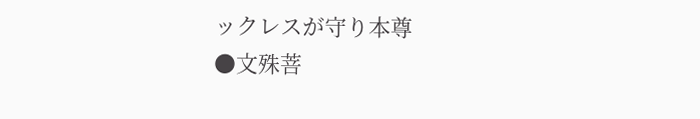ックレスが守り本尊
●文殊菩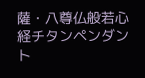薩・八尊仏般若心経チタンペンダント